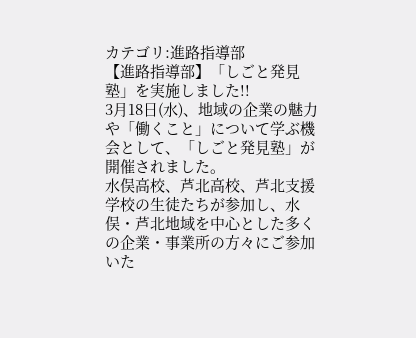カテゴリ:進路指導部
【進路指導部】「しごと発見塾」を実施しました!!
3月18日(水)、地域の企業の魅力や「働くこと」について学ぶ機会として、「しごと発見塾」が開催されました。
水俣高校、芦北高校、芦北支援学校の生徒たちが参加し、水俣・芦北地域を中心とした多くの企業・事業所の方々にご参加いた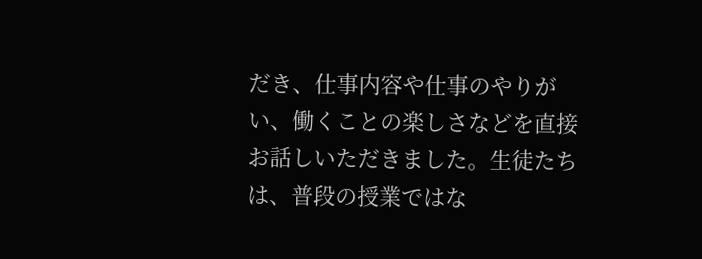だき、仕事内容や仕事のやりがい、働くことの楽しさなどを直接お話しいただきました。生徒たちは、普段の授業ではな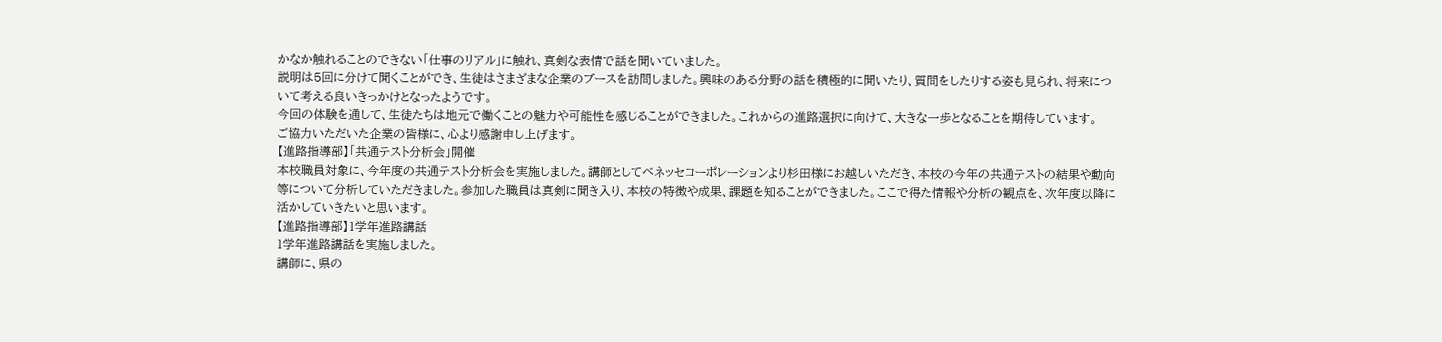かなか触れることのできない「仕事のリアル」に触れ、真剣な表情で話を聞いていました。
説明は5回に分けて聞くことができ、生徒はさまざまな企業のブースを訪問しました。興味のある分野の話を積極的に聞いたり、質問をしたりする姿も見られ、将来について考える良いきっかけとなったようです。
今回の体験を通して、生徒たちは地元で働くことの魅力や可能性を感じることができました。これからの進路選択に向けて、大きな一歩となることを期待しています。
ご協力いただいた企業の皆様に、心より感謝申し上げます。
【進路指導部】「共通テスト分析会」開催
本校職員対象に、今年度の共通テスト分析会を実施しました。講師としてベネッセコーポレーションより杉田様にお越しいただき、本校の今年の共通テストの結果や動向等について分析していただきました。参加した職員は真剣に聞き入り、本校の特徴や成果、課題を知ることができました。ここで得た情報や分析の観点を、次年度以降に活かしていきたいと思います。
【進路指導部】1学年進路講話
1学年進路講話を実施しました。
講師に、県の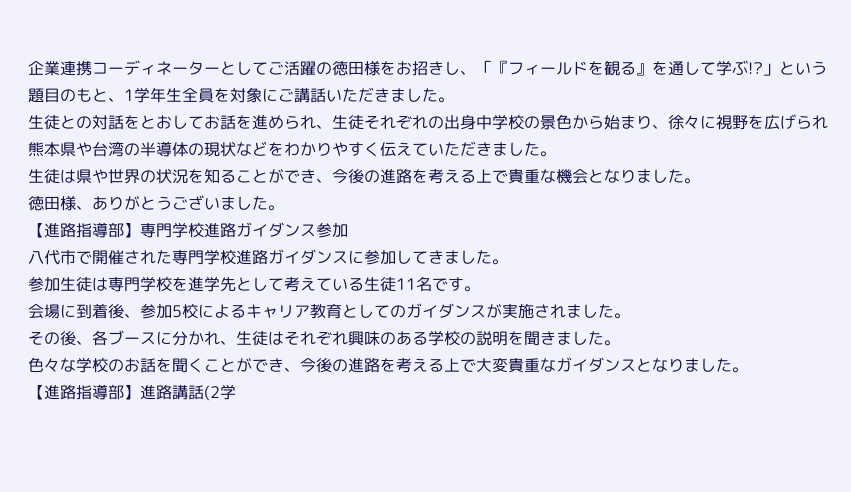企業連携コーディネーターとしてご活躍の徳田様をお招きし、「『フィールドを観る』を通して学ぶ!?」という題目のもと、1学年生全員を対象にご講話いただきました。
生徒との対話をとおしてお話を進められ、生徒それぞれの出身中学校の景色から始まり、徐々に視野を広げられ熊本県や台湾の半導体の現状などをわかりやすく伝えていただきました。
生徒は県や世界の状況を知ることができ、今後の進路を考える上で貴重な機会となりました。
徳田様、ありがとうございました。
【進路指導部】専門学校進路ガイダンス参加
八代市で開催された専門学校進路ガイダンスに参加してきました。
参加生徒は専門学校を進学先として考えている生徒11名です。
会場に到着後、参加5校によるキャリア教育としてのガイダンスが実施されました。
その後、各ブースに分かれ、生徒はそれぞれ興味のある学校の説明を聞きました。
色々な学校のお話を聞くことができ、今後の進路を考える上で大変貴重なガイダンスとなりました。
【進路指導部】進路講話(2学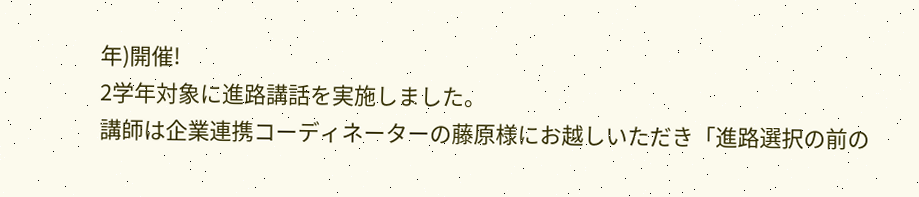年)開催!
2学年対象に進路講話を実施しました。
講師は企業連携コーディネーターの藤原様にお越しいただき「進路選択の前の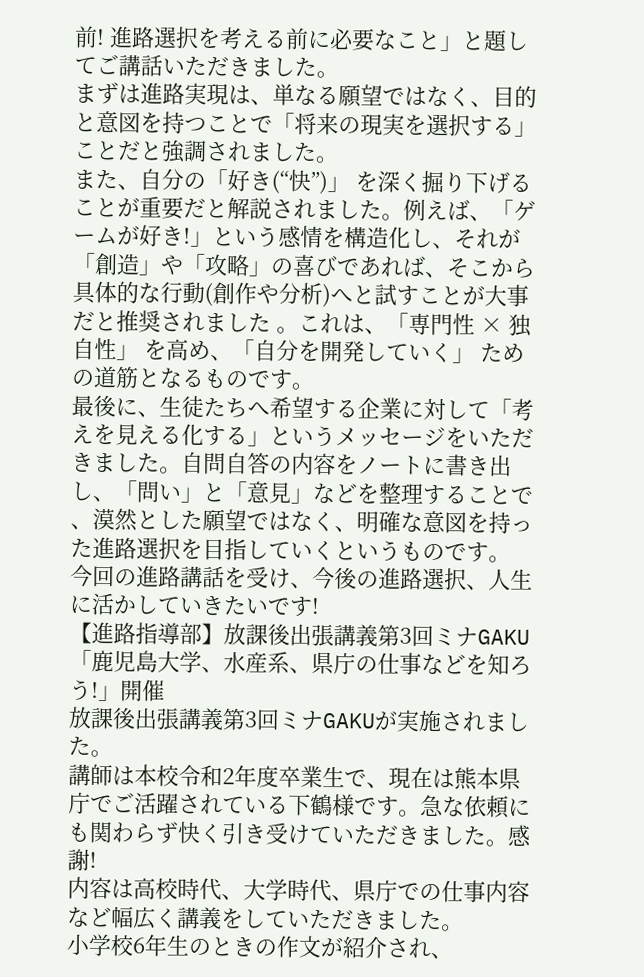前! 進路選択を考える前に必要なこと」と題してご講話いただきました。
まずは進路実現は、単なる願望ではなく、目的と意図を持つことで「将来の現実を選択する」ことだと強調されました。
また、自分の「好き(“快”)」 を深く掘り下げることが重要だと解説されました。例えば、「ゲームが好き!」という感情を構造化し、それが「創造」や「攻略」の喜びであれば、そこから具体的な行動(創作や分析)へと試すことが大事だと推奨されました 。これは、「専門性 × 独自性」 を高め、「自分を開発していく」 ための道筋となるものです。
最後に、生徒たちへ希望する企業に対して「考えを見える化する」というメッセージをいただきました。自問自答の内容をノートに書き出し、「問い」と「意見」などを整理することで 、漠然とした願望ではなく、明確な意図を持った進路選択を目指していくというものです。
今回の進路講話を受け、今後の進路選択、人生に活かしていきたいです!
【進路指導部】放課後出張講義第3回ミナGAKU「鹿児島大学、水産系、県庁の仕事などを知ろう!」開催
放課後出張講義第3回ミナGAKUが実施されました。
講師は本校令和2年度卒業生で、現在は熊本県庁でご活躍されている下鶴様です。急な依頼にも関わらず快く引き受けていただきました。感謝!
内容は高校時代、大学時代、県庁での仕事内容など幅広く講義をしていただきました。
小学校6年生のときの作文が紹介され、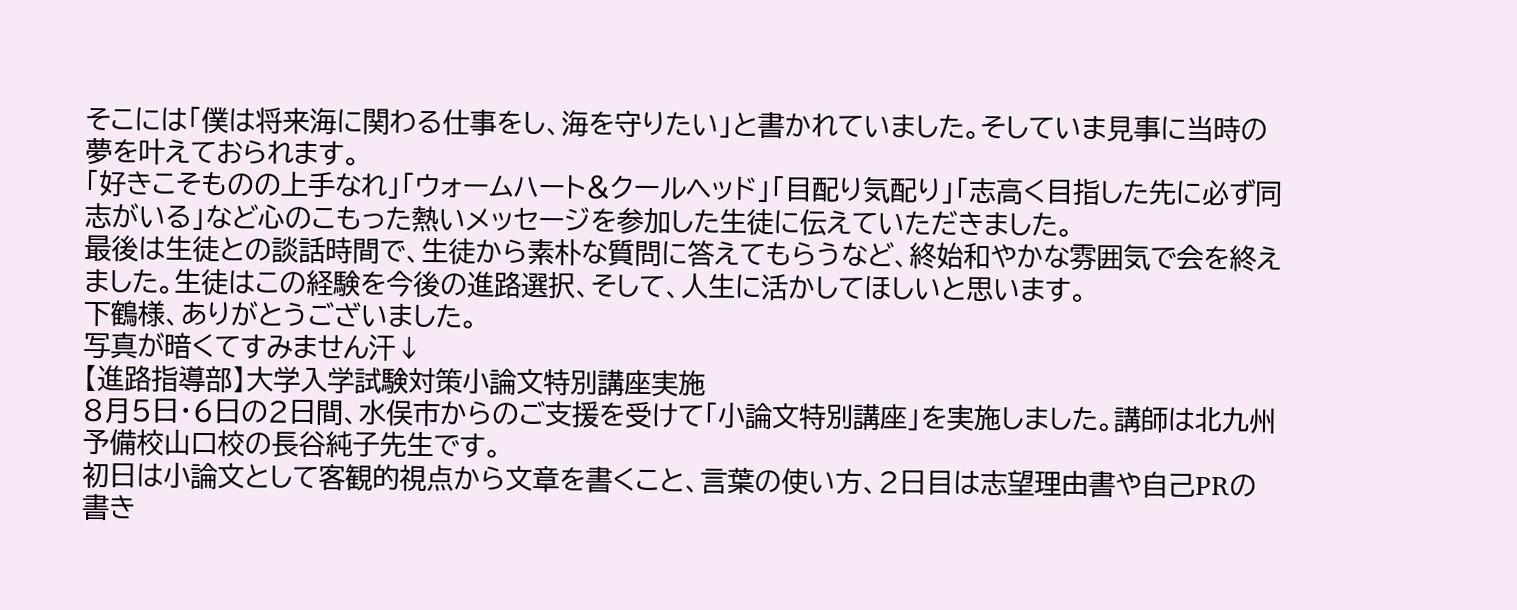そこには「僕は将来海に関わる仕事をし、海を守りたい」と書かれていました。そしていま見事に当時の夢を叶えておられます。
「好きこそものの上手なれ」「ウォームハート&クールヘッド」「目配り気配り」「志高く目指した先に必ず同志がいる」など心のこもった熱いメッセージを参加した生徒に伝えていただきました。
最後は生徒との談話時間で、生徒から素朴な質問に答えてもらうなど、終始和やかな雰囲気で会を終えました。生徒はこの経験を今後の進路選択、そして、人生に活かしてほしいと思います。
下鶴様、ありがとうございました。
写真が暗くてすみません汗↓
【進路指導部】大学入学試験対策小論文特別講座実施
8月5日・6日の2日間、水俣市からのご支援を受けて「小論文特別講座」を実施しました。講師は北九州予備校山口校の長谷純子先生です。
初日は小論文として客観的視点から文章を書くこと、言葉の使い方、2日目は志望理由書や自己PRの書き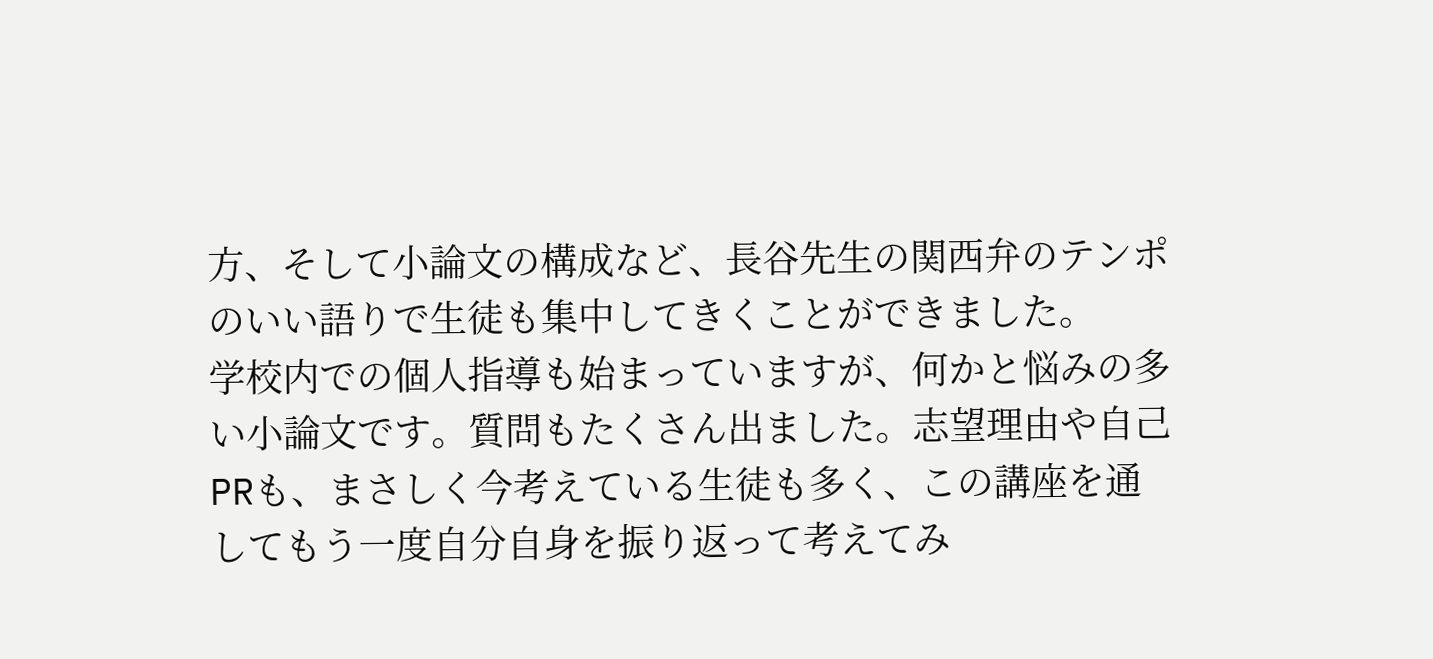方、そして小論文の構成など、長谷先生の関西弁のテンポのいい語りで生徒も集中してきくことができました。
学校内での個人指導も始まっていますが、何かと悩みの多い小論文です。質問もたくさん出ました。志望理由や自己PRも、まさしく今考えている生徒も多く、この講座を通してもう一度自分自身を振り返って考えてみ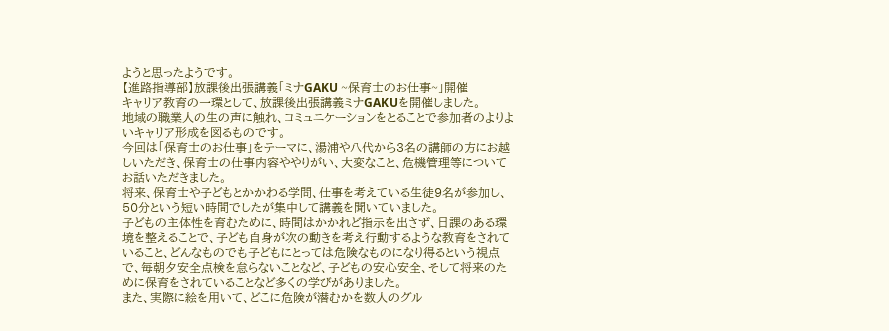ようと思ったようです。
【進路指導部】放課後出張講義「ミナGAKU ~保育士のお仕事~」開催
キャリア教育の一環として、放課後出張講義ミナGAKUを開催しました。
地域の職業人の生の声に触れ、コミュニケーションをとることで参加者のよりよいキャリア形成を図るものです。
今回は「保育士のお仕事」をテーマに、湯浦や八代から3名の講師の方にお越しいただき、保育士の仕事内容ややりがい、大変なこと、危機管理等についてお話いただきました。
将来、保育士や子どもとかかわる学問、仕事を考えている生徒9名が参加し、50分という短い時間でしたが集中して講義を聞いていました。
子どもの主体性を育むために、時間はかかれど指示を出さず、日課のある環境を整えることで、子ども自身が次の動きを考え行動するような教育をされていること、どんなものでも子どもにとっては危険なものになり得るという視点で、毎朝夕安全点検を怠らないことなど、子どもの安心安全、そして将来のために保育をされていることなど多くの学びがありました。
また、実際に絵を用いて、どこに危険が潜むかを数人のグル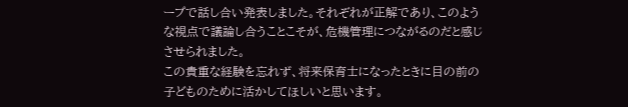ープで話し合い発表しました。それぞれが正解であり、このような視点で議論し合うことこそが、危機管理につながるのだと感じさせられました。
この貴重な経験を忘れず、将来保育士になったときに目の前の子どものために活かしてほしいと思います。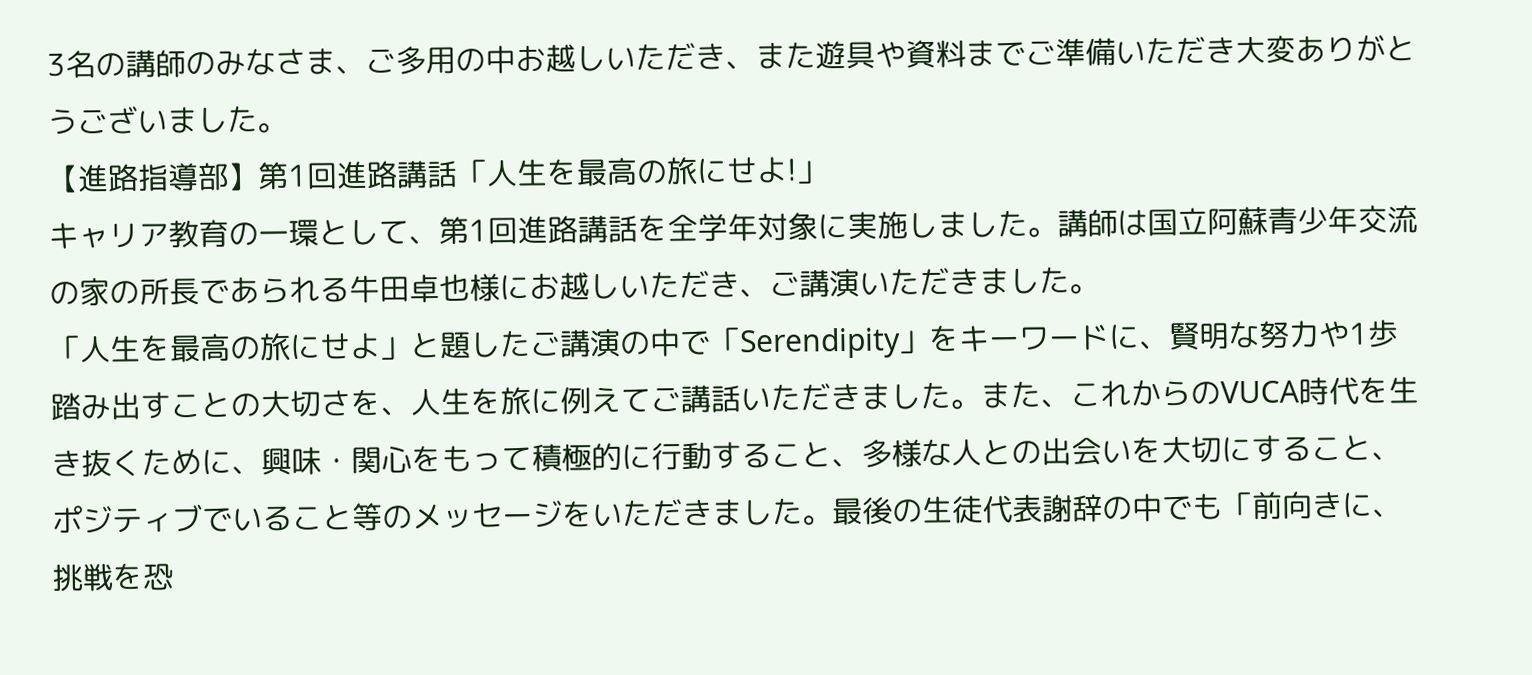3名の講師のみなさま、ご多用の中お越しいただき、また遊具や資料までご準備いただき大変ありがとうございました。
【進路指導部】第1回進路講話「人生を最高の旅にせよ!」
キャリア教育の一環として、第1回進路講話を全学年対象に実施しました。講師は国立阿蘇青少年交流の家の所長であられる牛田卓也様にお越しいただき、ご講演いただきました。
「人生を最高の旅にせよ」と題したご講演の中で「Serendipity」をキーワードに、賢明な努力や1歩踏み出すことの大切さを、人生を旅に例えてご講話いただきました。また、これからのVUCA時代を生き抜くために、興味・関心をもって積極的に行動すること、多様な人との出会いを大切にすること、ポジティブでいること等のメッセージをいただきました。最後の生徒代表謝辞の中でも「前向きに、挑戦を恐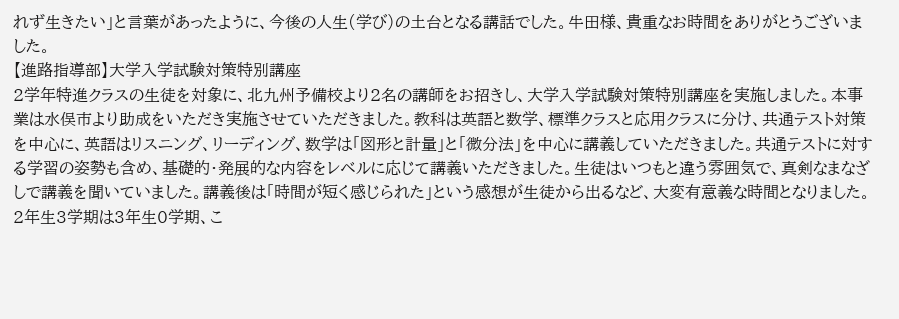れず生きたい」と言葉があったように、今後の人生(学び)の土台となる講話でした。牛田様、貴重なお時間をありがとうございました。
【進路指導部】大学入学試験対策特別講座
2学年特進クラスの生徒を対象に、北九州予備校より2名の講師をお招きし、大学入学試験対策特別講座を実施しました。本事業は水俣市より助成をいただき実施させていただきました。教科は英語と数学、標準クラスと応用クラスに分け、共通テスト対策を中心に、英語はリスニング、リーディング、数学は「図形と計量」と「微分法」を中心に講義していただきました。共通テストに対する学習の姿勢も含め、基礎的・発展的な内容をレベルに応じて講義いただきました。生徒はいつもと違う雰囲気で、真剣なまなざしで講義を聞いていました。講義後は「時間が短く感じられた」という感想が生徒から出るなど、大変有意義な時間となりました。2年生3学期は3年生0学期、こ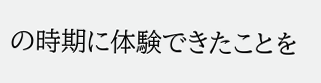の時期に体験できたことを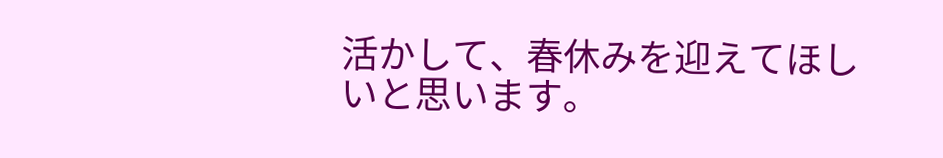活かして、春休みを迎えてほしいと思います。